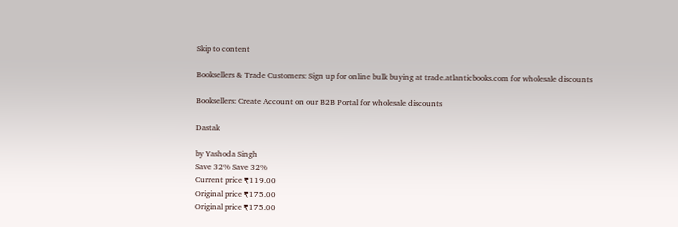Skip to content

Booksellers & Trade Customers: Sign up for online bulk buying at trade.atlanticbooks.com for wholesale discounts

Booksellers: Create Account on our B2B Portal for wholesale discounts

Dastak

by Yashoda Singh
Save 32% Save 32%
Current price ₹119.00
Original price ₹175.00
Original price ₹175.00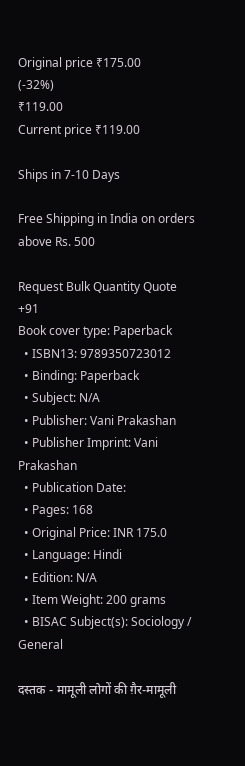Original price ₹175.00
(-32%)
₹119.00
Current price ₹119.00

Ships in 7-10 Days

Free Shipping in India on orders above Rs. 500

Request Bulk Quantity Quote
+91
Book cover type: Paperback
  • ISBN13: 9789350723012
  • Binding: Paperback
  • Subject: N/A
  • Publisher: Vani Prakashan
  • Publisher Imprint: Vani Prakashan
  • Publication Date:
  • Pages: 168
  • Original Price: INR 175.0
  • Language: Hindi
  • Edition: N/A
  • Item Weight: 200 grams
  • BISAC Subject(s): Sociology / General

दस्तक - मामूली लोगों की ग़ैर-मामूली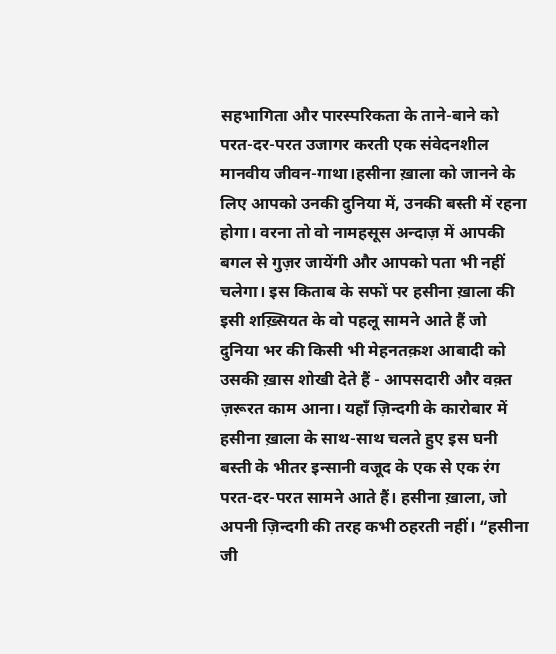सहभागिता और पारस्परिकता के ताने-बाने को परत-दर-परत उजागर करती एक संवेदनशील मानवीय जीवन-गाथा।हसीना ख़ाला को जानने के लिए आपको उनकी दुनिया में, उनकी बस्ती में रहना होगा। वरना तो वो नामहसूस अन्दाज़ में आपकी बगल से गुज़र जायेंगी और आपको पता भी नहीं चलेगा। इस किताब के सफों पर हसीना ख़ाला की इसी शख़्सियत के वो पहलू सामने आते हैं जो दुनिया भर की किसी भी मेहनतक़श आबादी को उसकी ख़ास शोखी देते हैं - आपसदारी और वक़्त ज़रूरत काम आना। यहाँ ज़िन्दगी के कारोबार में हसीना ख़ाला के साथ-साथ चलते हुए इस घनी बस्ती के भीतर इन्सानी वजूद के एक से एक रंग परत-दर-परत सामने आते हैं। हसीना ख़ाला, जो अपनी ज़िन्दगी की तरह कभी ठहरती नहीं। “हसीना जी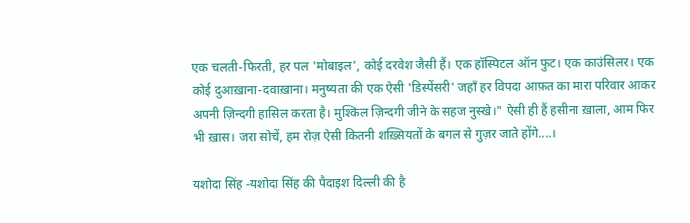एक चलती-फिरती, हर पल 'मोबाइल', कोई दरवेश जैसी हैं। एक हॉस्पिटल ऑन फुट। एक काउंसिलर। एक कोई दुआख़ाना-दवाख़ाना। मनुष्यता की एक ऐसी 'डिस्पेंसरी' जहाँ हर विपदा आफ़त का मारा परिवार आकर अपनी ज़िन्दगी हासिल करता है। मुश्किल ज़िन्दगी जीने के सहज नुस्खे।" ऐसी ही हैं हसीना ख़ाला, आम फिर भी ख़ास। जरा सोचें, हम रोज़ ऐसी कितनी शख़्सियतों के बगल से गुज़र जाते होंगे....।

यशोदा सिंह -यशोदा सिंह की पैदाइश दिल्ली की है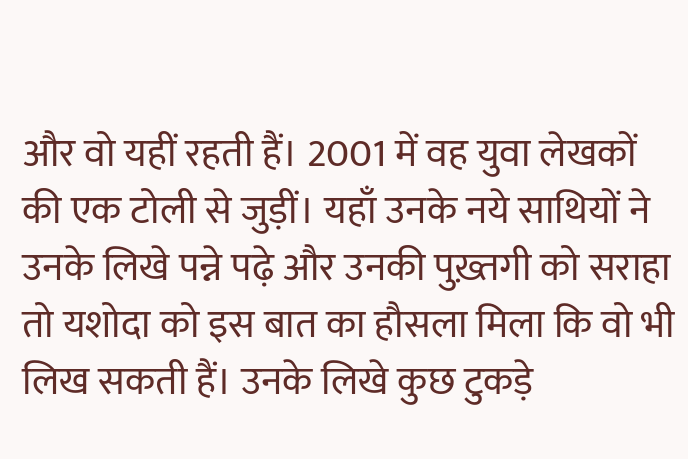और वो यहीं रहती हैं। 2001 में वह युवा लेखकों की एक टोली से जुड़ीं। यहाँ उनके नये साथियों ने उनके लिखे पन्ने पढ़े और उनकी पुख़्तगी को सराहा तो यशोदा को इस बात का हौसला मिला कि वो भी लिख सकती हैं। उनके लिखे कुछ टुकड़े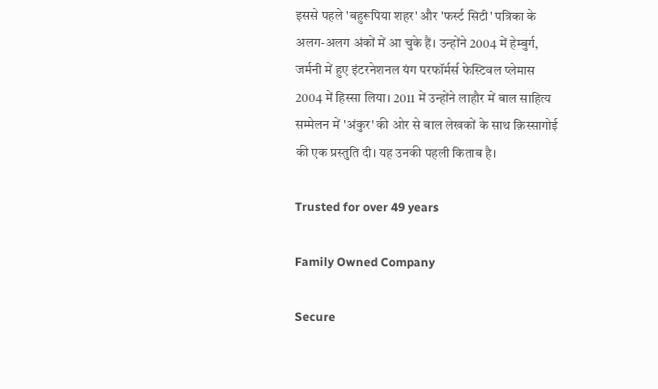इससे पहले 'बहुरूपिया शहर' और 'फर्स्ट सिटी' पत्रिका के अलग-अलग अंकों में आ चुके हैं। उन्होंने 2004 में हेम्बुर्ग, जर्मनी में हुए इंटरनेशनल यंग परफॉर्मर्स फेस्टिवल प्लेमास 2004 में हिस्सा लिया। 2011 में उन्होंने लाहौर में बाल साहित्य सम्मेलन में 'अंकुर' की ओर से बाल लेखकों के साथ क़िस्सागोई की एक प्रस्तुति दी। यह उनकी पहली किताब है।

Trusted for over 49 years

Family Owned Company

Secure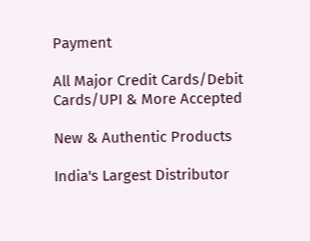Payment

All Major Credit Cards/Debit Cards/UPI & More Accepted

New & Authentic Products

India's Largest Distributor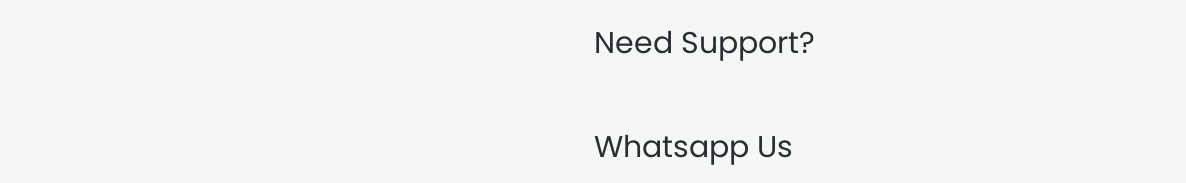Need Support?

Whatsapp Us